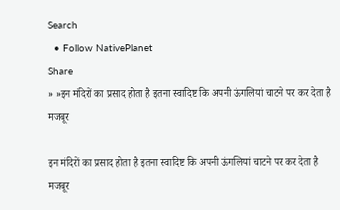Search
  • Follow NativePlanet
Share
» »इन मंदिरों का प्रसाद होता है इतना स्वादिष्ट कि अपनी ऊंगलियां चाटने पर कर देता है मजबूर

इन मंदिरों का प्रसाद होता है इतना स्वादिष्ट कि अपनी ऊंगलियां चाटने पर कर देता है मजबूर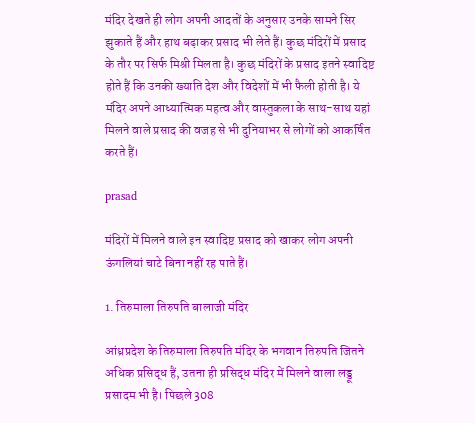मंदिर देखते ही लोग अपनी आदतों के अनुसार उनके सामने सिर झुकाते हैं और हाथ बढ़ाकर प्रसाद भी लेते हैं। कुछ मंदिरों में प्रसाद के तौर पर सिर्फ मिश्री मिलता है। कुछ मंदिरों के प्रसाद इतने स्वादिष्ट होते हैं कि उनकी ख्याति देश और विदेशों में भी फैली होती है। ये मंदिर अपने आध्यात्मिक महत्व और वास्तुकला के साथ-साथ यहां मिलने वाले प्रसाद की वजह से भी दुनियाभर से लोगों को आकर्षित करते हैं।

prasad

मंदिरों में मिलने वाले इन स्वादिष्ट प्रसाद को खाकर लोग अपनी ऊंगलियां चाटे बिना नहीं रह पाते हैं।

1. तिरुमाला तिरुपति बालाजी मंदिर

आंध्रप्रदेश के तिरुमाला तिरुपति मंदिर के भगवान तिरुपति जितने अधिक प्रसिद्ध हैं, उतना ही प्रसिद्ध मंदिर में मिलने वाला लड्डू प्रसादम भी है। पिछले 308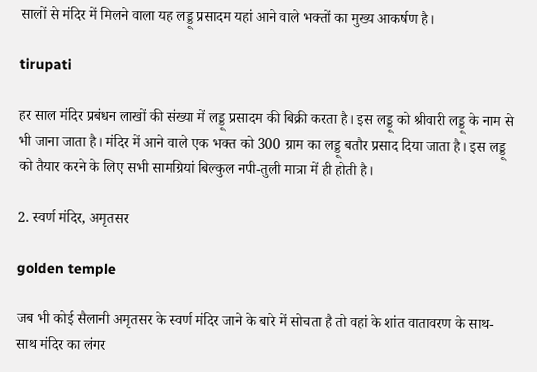सालों से मंदिर में मिलने वाला यह लड्डू प्रसादम यहां आने वाले भक्तों का मुख्य आकर्षण है।

tirupati

हर साल मंदिर प्रबंधन लाखों की संख्या में लड्डू प्रसादम की बिक्री करता है। इस लड्डू को श्रीवारी लड्डू के नाम से भी जाना जाता है। मंदिर में आने वाले एक भक्त को 300 ग्राम का लड्डू बतौर प्रसाद दिया जाता है। इस लड्डू को तैयार करने के लिए सभी सामग्रियां बिल्कुल नपी-तुली मात्रा में ही होती है।

2. स्वर्ण मंदिर, अमृतसर

golden temple

जब भी कोई सैलानी अमृतसर के स्वर्ण मंदिर जाने के बारे में सोचता है तो वहां के शांत वातावरण के साथ-साथ मंदिर का लंगर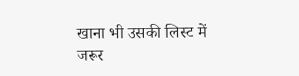खाना भी उसकी लिस्ट में जरूर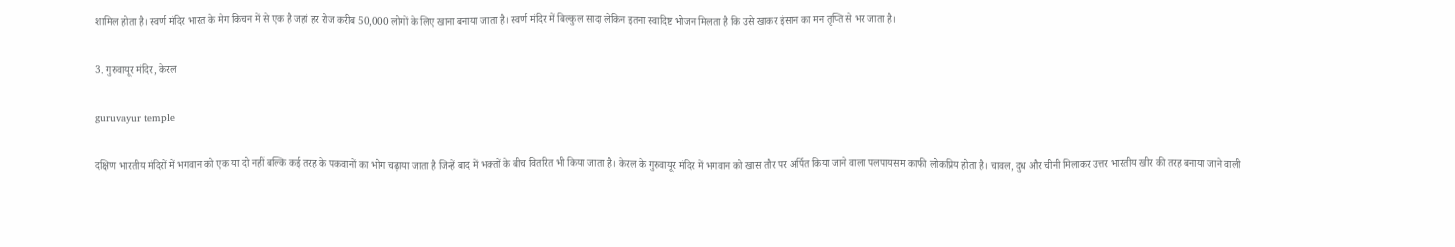शामिल होता है। स्वर्ण मंदिर भारत के मेग किचन में से एक है जहां हर रोज करीब 50,000 लोगों के लिए खाना बनाया जाता है। स्वर्ण मंदिर में बिल्कुल सादा लेकिन इतना स्वादिष्ट भोजन मिलता है कि उसे खाकर इंसान का मन तृप्ति से भर जाता है।

3. गुरुवायूर मंदिर, केरल

guruvayur temple

दक्षिण भारतीय मंदिरों में भगवान को एक या दो नहीं बल्कि कई तरह के पकवानों का भोग चढ़ाया जाता है जिन्हें बाद में भक्तों के बीच वितरित भी किया जाता है। केरल के गुरुवायूर मंदिर में भगवान को खास तौर पर अर्पित किया जाने वाला पलपायसम काफी लोकप्रिय होता है। चावल, दुध और चीनी मिलाकर उत्तर भारतीय खीर की तरह बनाया जाने वाली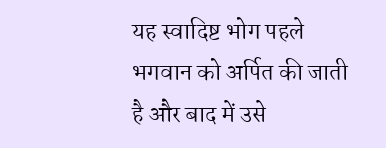यह स्वादिष्ट भोग पहले भगवान को अर्पित की जाती है और बाद में उसे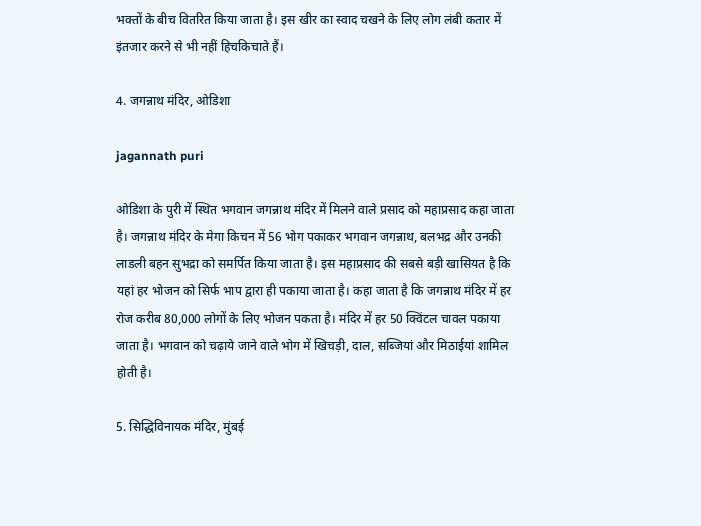भक्तों के बीच वितरित किया जाता है। इस खीर का स्वाद चखने के लिए लोग लंबी कतार में इंतजार करने से भी नहीं हिचकिचाते हैं।

4. जगन्नाथ मंदिर, ओडिशा

jagannath puri

ओडिशा के पुरी में स्थित भगवान जगन्नाथ मंदिर में मिलने वाले प्रसाद को महाप्रसाद कहा जाता है। जगन्नाथ मंदिर के मेगा किचन में 56 भोग पकाकर भगवान जगन्नाथ, बलभद्र और उनकी लाडली बहन सुभद्रा को समर्पित किया जाता है। इस महाप्रसाद की सबसे बड़ी खासियत है कि यहां हर भोजन को सिर्फ भाप द्वारा ही पकाया जाता है। कहा जाता है कि जगन्नाथ मंदिर में हर रोज करीब 80,000 लोगों के लिए भोजन पकता है। मंदिर में हर 50 क्विंटल चावल पकाया जाता है। भगवान को चढ़ाये जाने वाले भोग में खिचड़ी, दाल, सब्जियां और मिठाईयां शामिल होती है।

5. सिद्धिविनायक मंदिर, मुंबई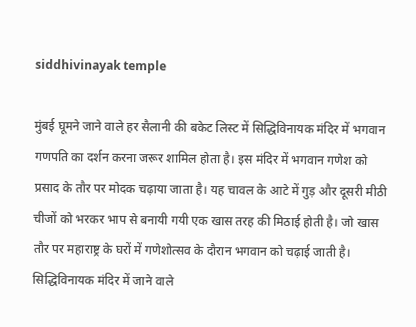siddhivinayak temple

मुंबई घूमने जाने वाले हर सैलानी की बकेट लिस्ट में सिद्धिविनायक मंदिर में भगवान गणपति का दर्शन करना जरूर शामिल होता है। इस मंदिर में भगवान गणेश को प्रसाद के तौर पर मोदक चढ़ाया जाता है। यह चावल के आटे में गुड़ और दूसरी मीठी चीजों को भरकर भाप से बनायी गयी एक खास तरह की मिठाई होती है। जो खास तौर पर महाराष्ट्र के घरों में गणेशोत्सव के दौरान भगवान को चढ़ाई जाती है। सिद्धिविनायक मंदिर में जाने वाले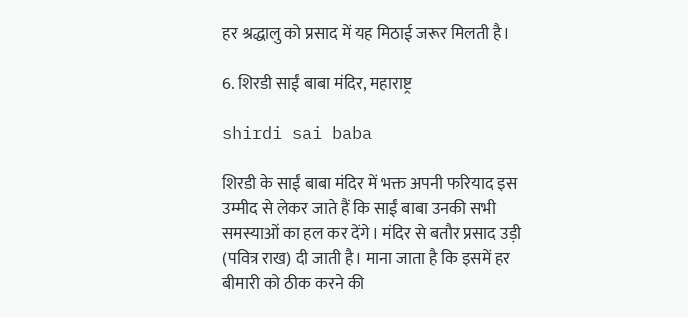हर श्रद्धालु को प्रसाद में यह मिठाई जरूर मिलती है।

6. शिरडी साईं बाबा मंदिर, महाराष्ट्र

shirdi sai baba

शिरडी के साईं बाबा मंदिर में भक्त अपनी फरियाद इस उम्मीद से लेकर जाते हैं कि साईं बाबा उनकी सभी समस्याओं का हल कर देंगे। मंदिर से बतौर प्रसाद उड़ी (पवित्र राख) दी जाती है। माना जाता है कि इसमें हर बीमारी को ठीक करने की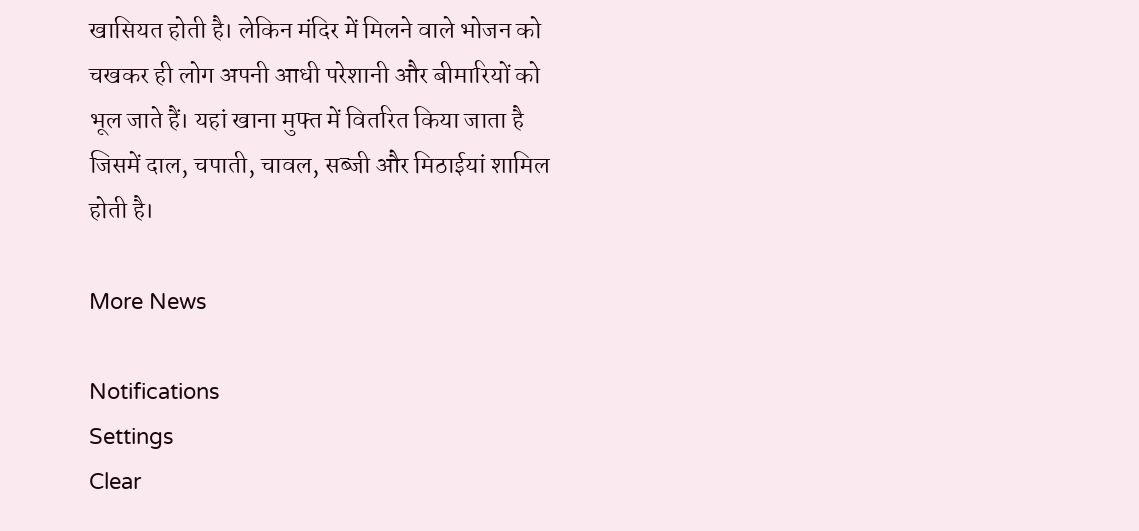खासियत होती है। लेकिन मंदिर में मिलने वाले भोजन को चखकर ही लोग अपनी आधी परेशानी और बीमारियों को भूल जाते हैं। यहां खाना मुफ्त में वितरित किया जाता है जिसमें दाल, चपाती, चावल, सब्जी और मिठाईयां शामिल होती है।

More News

Notifications
Settings
Clear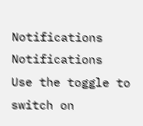Notifications
Notifications
Use the toggle to switch on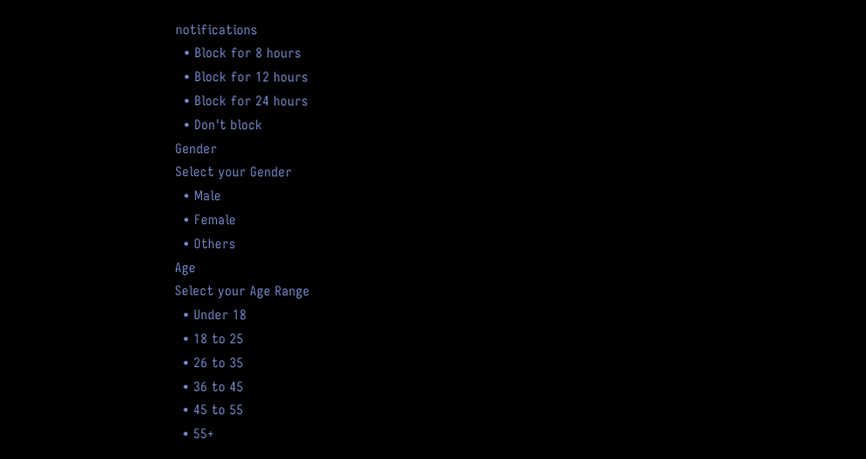notifications
  • Block for 8 hours
  • Block for 12 hours
  • Block for 24 hours
  • Don't block
Gender
Select your Gender
  • Male
  • Female
  • Others
Age
Select your Age Range
  • Under 18
  • 18 to 25
  • 26 to 35
  • 36 to 45
  • 45 to 55
  • 55+